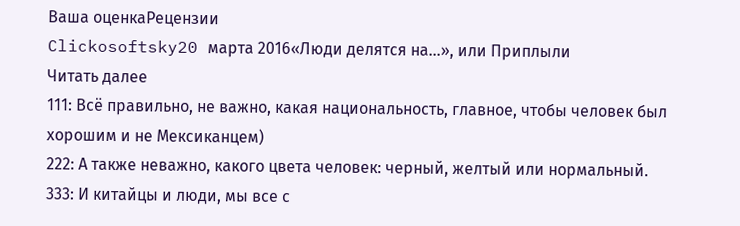Ваша оценкаРецензии
Clickosoftsky20 марта 2016«Люди делятся на...», или Приплыли
Читать далее
111: Всё правильно, не важно, какая национальность, главное, чтобы человек был хорошим и не Мексиканцем)
222: А также неважно, какого цвета человек: черный, желтый или нормальный.
333: И китайцы и люди, мы все с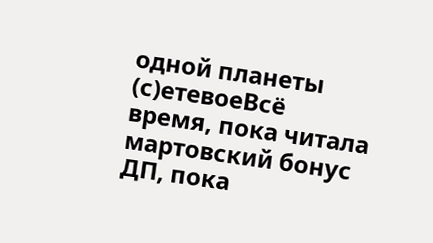одной планеты
(с)етевоеВсё время, пока читала мартовский бонус ДП, пока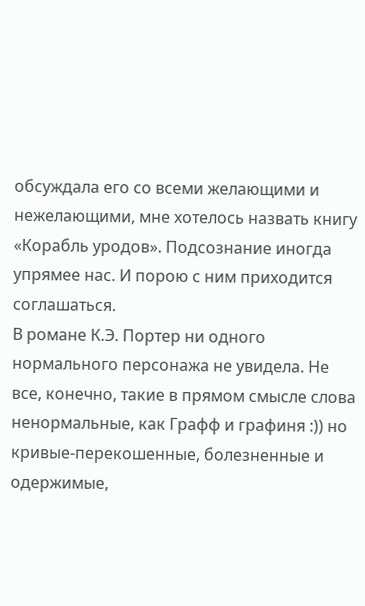обсуждала его со всеми желающими и нежелающими, мне хотелось назвать книгу «Корабль уродов». Подсознание иногда упрямее нас. И порою с ним приходится соглашаться.
В романе К.Э. Портер ни одного нормального персонажа не увидела. Не все, конечно, такие в прямом смысле слова ненормальные, как Графф и графиня :)) но кривые-перекошенные, болезненные и одержимые,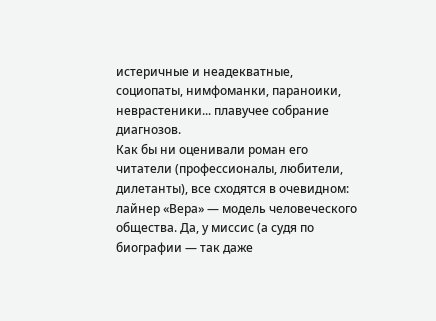истеричные и неадекватные, социопаты, нимфоманки, параноики, неврастеники... плавучее собрание диагнозов.
Как бы ни оценивали роман его читатели (профессионалы, любители, дилетанты), все сходятся в очевидном: лайнер «Вера» — модель человеческого общества. Да, у миссис (а судя по биографии — так даже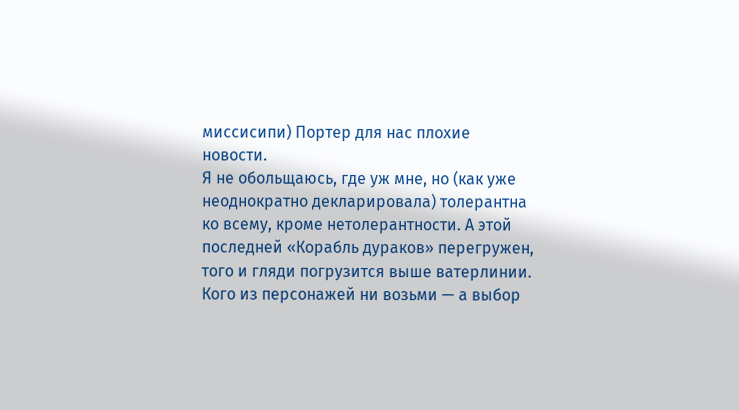миссисипи) Портер для нас плохие новости.
Я не обольщаюсь, где уж мне, но (как уже неоднократно декларировала) толерантна ко всему, кроме нетолерантности. А этой последней «Корабль дураков» перегружен, того и гляди погрузится выше ватерлинии.
Кого из персонажей ни возьми — а выбор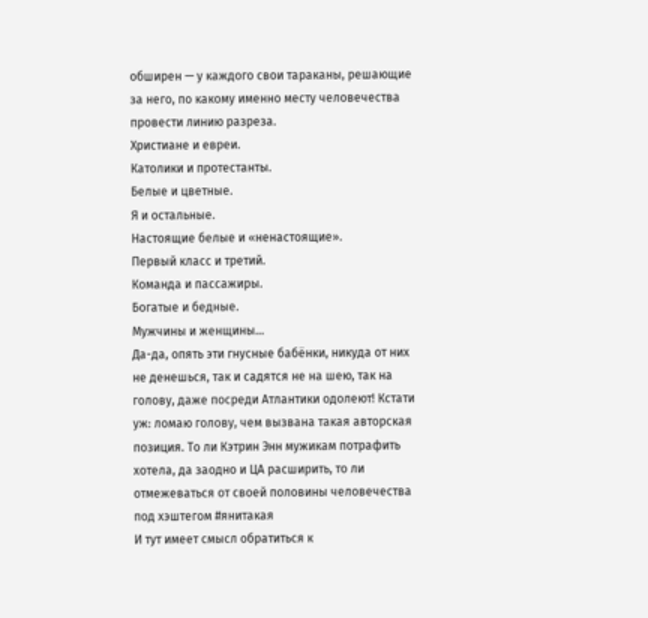обширен — у каждого свои тараканы, решающие за него, по какому именно месту человечества провести линию разреза.
Христиане и евреи.
Католики и протестанты.
Белые и цветные.
Я и остальные.
Настоящие белые и «ненастоящие».
Первый класс и третий.
Команда и пассажиры.
Богатые и бедные.
Мужчины и женщины...
Да-да, опять эти гнусные бабёнки, никуда от них не денешься, так и садятся не на шею, так на голову, даже посреди Атлантики одолеют! Кстати уж: ломаю голову, чем вызвана такая авторская позиция. То ли Кэтрин Энн мужикам потрафить хотела, да заодно и ЦА расширить, то ли отмежеваться от своей половины человечества под хэштегом #янитакая
И тут имеет смысл обратиться к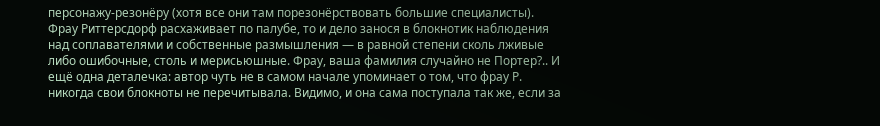персонажу-резонёру (хотя все они там порезонёрствовать большие специалисты). Фрау Риттерсдорф расхаживает по палубе, то и дело занося в блокнотик наблюдения над соплавателями и собственные размышления — в равной степени сколь лживые либо ошибочные, столь и мерисьюшные. Фрау, ваша фамилия случайно не Портер?.. И ещё одна деталечка: автор чуть не в самом начале упоминает о том, что фрау Р. никогда свои блокноты не перечитывала. Видимо, и она сама поступала так же, если за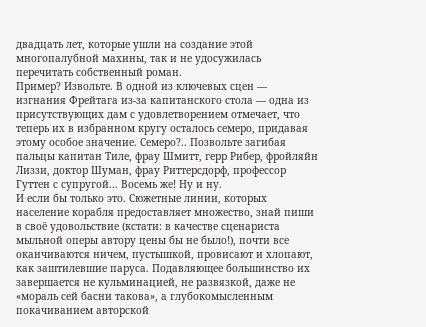двадцать лет, которые ушли на создание этой многопалубной махины, так и не удосужилась перечитать собственный роман.
Пример? Извольте. В одной из ключевых сцен — изгнания Фрейтага из-за капитанского стола — одна из присутствующих дам с удовлетворением отмечает, что теперь их в избранном кругу осталось семеро, придавая этому особое значение. Семеро?.. Позвольте загибая пальцы капитан Тиле, фрау Шмитт, герр Рибер, фройляйн Лиззи, доктор Шуман, фрау Риттерсдорф, профессор Гуттен с супругой... Восемь же! Ну и ну.
И если бы только это. Сюжетные линии, которых население корабля предоставляет множество, знай пиши в своё удовольствие (кстати: в качестве сценариста мыльной оперы автору цены бы не было!), почти все оканчиваются ничем, пустышкой, провисают и хлопают, как заштилевшие паруса. Подавляющее большинство их завершается не кульминацией, не развязкой, даже не «мораль сей басни такова», а глубокомысленным покачиванием авторской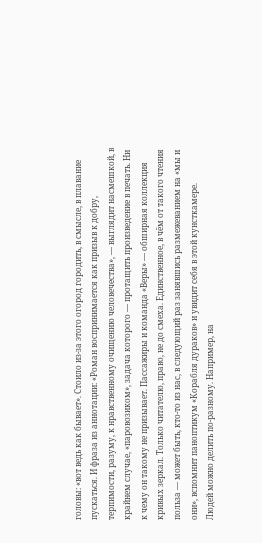головы: «вот ведь как бывает». Стоило из-за этого огород городить, в смысле, в плавание пускаться. И фраза из аннотации: «Роман воспринимается как призыв к добру, терпимости, разуму, к нравственному очищению человечества», — выглядит насмешкой, в крайнем случае, «паровозиком», задача которого — протащить произведение в печать. Ни к чему он такому не призывает. Пассажиры и команда «Веры» — обширная коллекция кривых зеркал. Только читателю, право, не до смеха. Единственное, в чём от такого чтения польза — может быть, кто-то из нас, в следующий раз занявшись размежеванием на «мы и они», вспомнит паноптикум «Корабля дураков» и увидит себя в этой кунсткамере.
Людей можно делить по-разному. Например, на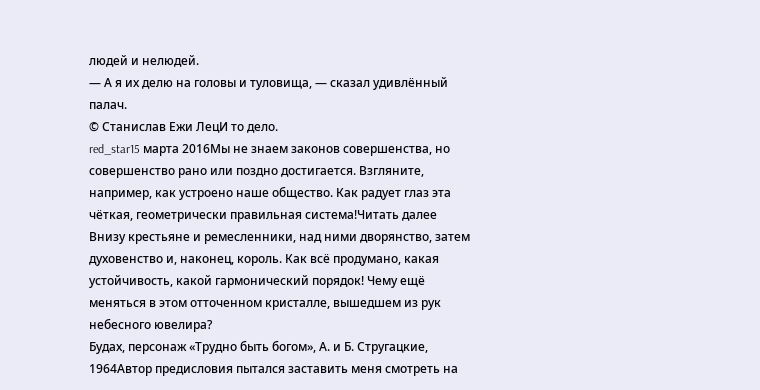людей и нелюдей.
— А я их делю на головы и туловища, — сказал удивлённый палач.
© Станислав Ежи ЛецИ то дело.
red_star15 марта 2016Мы не знаем законов совершенства, но совершенство рано или поздно достигается. Взгляните, например, как устроено наше общество. Как радует глаз эта чёткая, геометрически правильная система!Читать далее
Внизу крестьяне и ремесленники, над ними дворянство, затем духовенство и, наконец, король. Как всё продумано, какая устойчивость, какой гармонический порядок! Чему ещё меняться в этом отточенном кристалле, вышедшем из рук небесного ювелира?
Будах, персонаж «Трудно быть богом», А. и Б. Стругацкие, 1964Автор предисловия пытался заставить меня смотреть на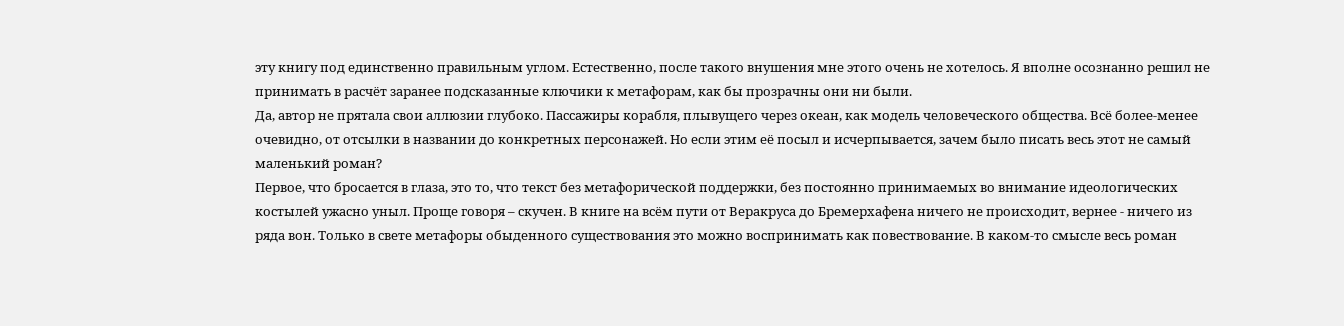эту книгу под единственно правильным углом. Естественно, после такого внушения мне этого очень не хотелось. Я вполне осознанно решил не принимать в расчёт заранее подсказанные ключики к метафорам, как бы прозрачны они ни были.
Да, автор не прятала свои аллюзии глубоко. Пассажиры корабля, плывущего через океан, как модель человеческого общества. Всё более-менее очевидно, от отсылки в названии до конкретных персонажей. Но если этим её посыл и исчерпывается, зачем было писать весь этот не самый маленький роман?
Первое, что бросается в глаза, это то, что текст без метафорической поддержки, без постоянно принимаемых во внимание идеологических костылей ужасно уныл. Проще говоря – скучен. В книге на всём пути от Веракруса до Бремерхафена ничего не происходит, вернее - ничего из ряда вон. Только в свете метафоры обыденного существования это можно воспринимать как повествование. В каком-то смысле весь роман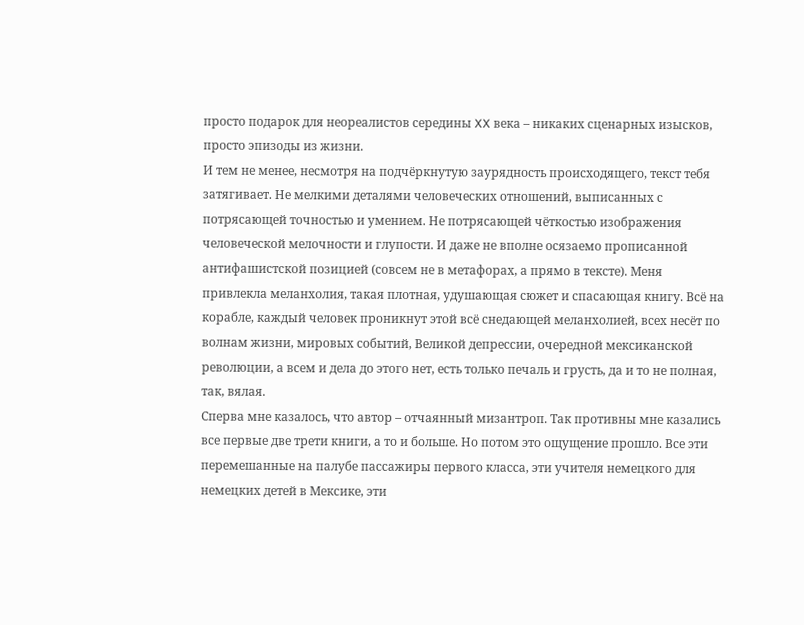просто подарок для неореалистов середины XX века – никаких сценарных изысков, просто эпизоды из жизни.
И тем не менее, несмотря на подчёркнутую заурядность происходящего, текст тебя затягивает. Не мелкими деталями человеческих отношений, выписанных с потрясающей точностью и умением. Не потрясающей чёткостью изображения человеческой мелочности и глупости. И даже не вполне осязаемо прописанной антифашистской позицией (совсем не в метафорах, а прямо в тексте). Меня привлекла меланхолия, такая плотная, удушающая сюжет и спасающая книгу. Всё на корабле, каждый человек проникнут этой всё снедающей меланхолией, всех несёт по волнам жизни, мировых событий, Великой депрессии, очередной мексиканской революции, а всем и дела до этого нет, есть только печаль и грусть, да и то не полная, так, вялая.
Сперва мне казалось, что автор – отчаянный мизантроп. Так противны мне казались все первые две трети книги, а то и больше. Но потом это ощущение прошло. Все эти перемешанные на палубе пассажиры первого класса, эти учителя немецкого для немецких детей в Мексике, эти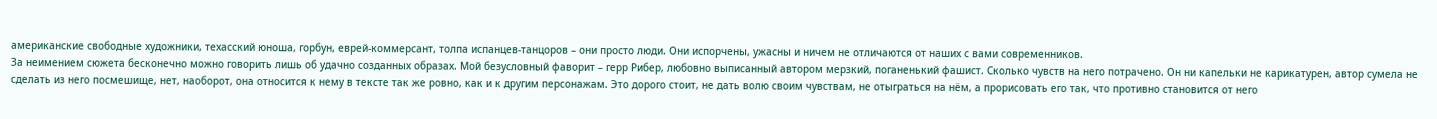американские свободные художники, техасский юноша, горбун, еврей-коммерсант, толпа испанцев-танцоров – они просто люди. Они испорчены, ужасны и ничем не отличаются от наших с вами современников.
За неимением сюжета бесконечно можно говорить лишь об удачно созданных образах. Мой безусловный фаворит – герр Рибер, любовно выписанный автором мерзкий, поганенький фашист. Сколько чувств на него потрачено. Он ни капельки не карикатурен, автор сумела не сделать из него посмешище, нет, наоборот, она относится к нему в тексте так же ровно, как и к другим персонажам. Это дорого стоит, не дать волю своим чувствам, не отыграться на нём, а прорисовать его так, что противно становится от него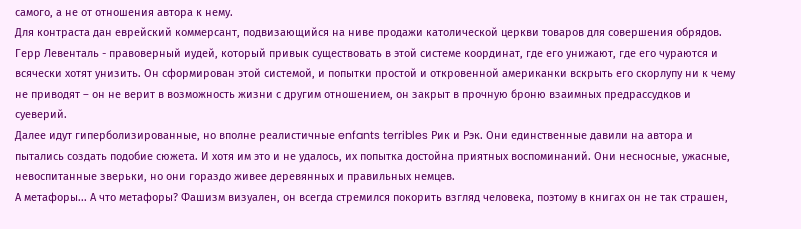самого, а не от отношения автора к нему.
Для контраста дан еврейский коммерсант, подвизающийся на ниве продажи католической церкви товаров для совершения обрядов. Герр Левенталь - правоверный иудей, который привык существовать в этой системе координат, где его унижают, где его чураются и всячески хотят унизить. Он сформирован этой системой, и попытки простой и откровенной американки вскрыть его скорлупу ни к чему не приводят – он не верит в возможность жизни с другим отношением, он закрыт в прочную броню взаимных предрассудков и суеверий.
Далее идут гиперболизированные, но вполне реалистичные enfants terribles Рик и Рэк. Они единственные давили на автора и пытались создать подобие сюжета. И хотя им это и не удалось, их попытка достойна приятных воспоминаний. Они несносные, ужасные, невоспитанные зверьки, но они гораздо живее деревянных и правильных немцев.
А метафоры... А что метафоры? Фашизм визуален, он всегда стремился покорить взгляд человека, поэтому в книгах он не так страшен,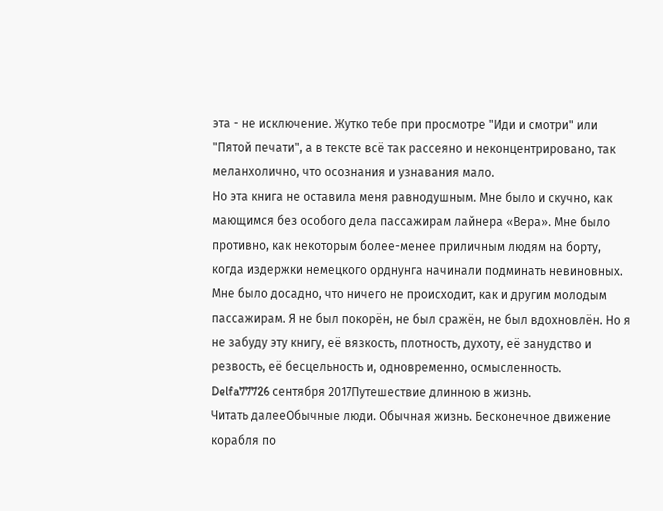эта - не исключение. Жутко тебе при просмотре "Иди и смотри" или "Пятой печати", а в тексте всё так рассеяно и неконцентрировано, так меланхолично, что осознания и узнавания мало.
Но эта книга не оставила меня равнодушным. Мне было и скучно, как мающимся без особого дела пассажирам лайнера «Вера». Мне было противно, как некоторым более-менее приличным людям на борту, когда издержки немецкого орднунга начинали подминать невиновных. Мне было досадно, что ничего не происходит, как и другим молодым пассажирам. Я не был покорён, не был сражён, не был вдохновлён. Но я не забуду эту книгу, её вязкость, плотность, духоту, её занудство и резвость, её бесцельность и, одновременно, осмысленность.
Delfa77726 сентября 2017Путешествие длинною в жизнь.
Читать далееОбычные люди. Обычная жизнь. Бесконечное движение корабля по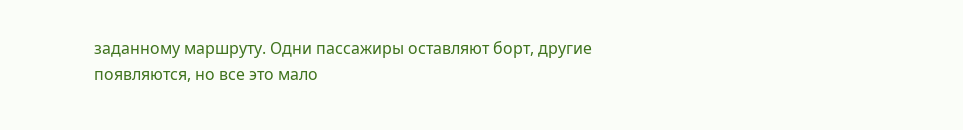заданному маршруту. Одни пассажиры оставляют борт, другие появляются, но все это мало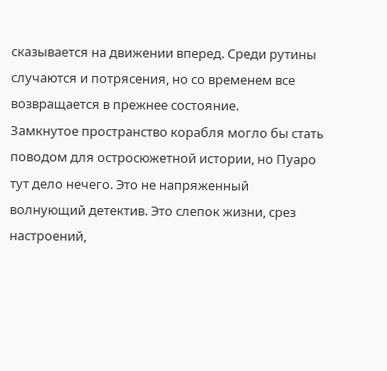сказывается на движении вперед. Среди рутины случаются и потрясения, но со временем все возвращается в прежнее состояние.
Замкнутое пространство корабля могло бы стать поводом для остросюжетной истории, но Пуаро тут дело нечего. Это не напряженный волнующий детектив. Это слепок жизни, срез настроений,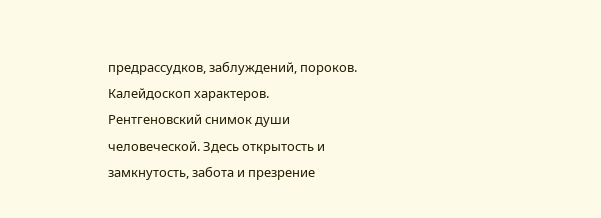предрассудков, заблуждений, пороков. Калейдоскоп характеров. Рентгеновский снимок души человеческой. Здесь открытость и замкнутость, забота и презрение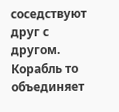соседствуют друг с другом. Корабль то объединяет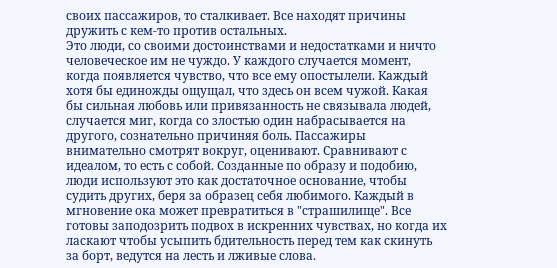своих пассажиров, то сталкивает. Все находят причины дружить с кем-то против остальных.
Это люди, со своими достоинствами и недостатками и ничто человеческое им не чуждо. У каждого случается момент, когда появляется чувство, что все ему опостылели. Каждый хотя бы единожды ощущал, что здесь он всем чужой. Какая бы сильная любовь или привязанность не связывала людей, случается миг, когда со злостью один набрасывается на другого, сознательно причиняя боль. Пассажиры внимательно смотрят вокруг, оценивают. Сравнивают с идеалом, то есть с собой. Созданные по образу и подобию, люди используют это как достаточное основание, чтобы судить других, беря за образец себя любимого. Каждый в мгновение ока может превратиться в "страшилище". Все готовы заподозрить подвох в искренних чувствах, но когда их ласкают чтобы усыпить бдительность перед тем как скинуть за борт, ведутся на лесть и лживые слова.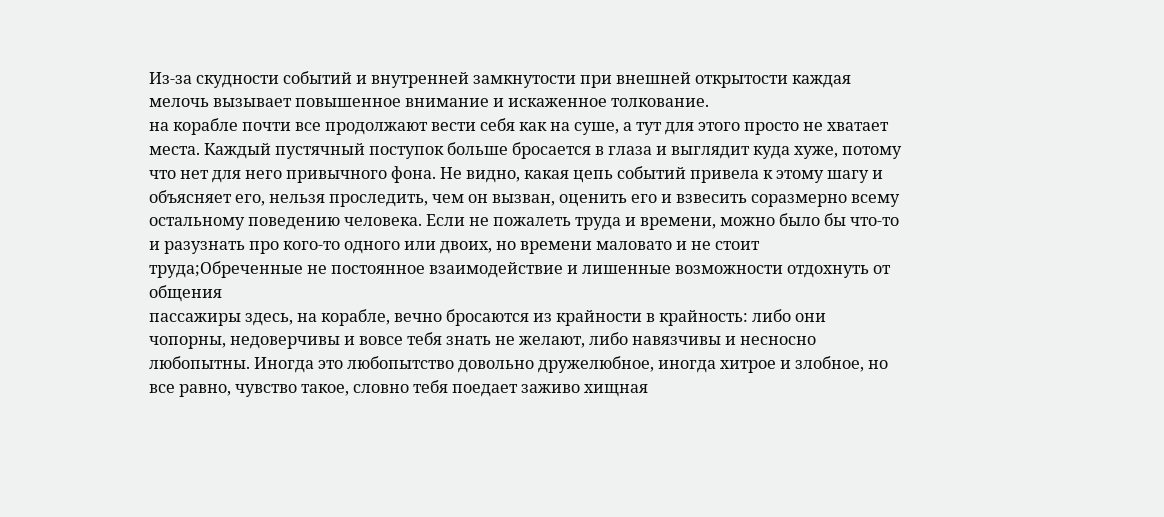Из-за скудности событий и внутренней замкнутости при внешней открытости каждая мелочь вызывает повышенное внимание и искаженное толкование.
на корабле почти все продолжают вести себя как на суше, а тут для этого просто не хватает места. Каждый пустячный поступок больше бросается в глаза и выглядит куда хуже, потому что нет для него привычного фона. Не видно, какая цепь событий привела к этому шагу и объясняет его, нельзя проследить, чем он вызван, оценить его и взвесить соразмерно всему остальному поведению человека. Если не пожалеть труда и времени, можно было бы что-то и разузнать про кого-то одного или двоих, но времени маловато и не стоит труда;Обреченные не постоянное взаимодействие и лишенные возможности отдохнуть от общения
пассажиры здесь, на корабле, вечно бросаются из крайности в крайность: либо они чопорны, недоверчивы и вовсе тебя знать не желают, либо навязчивы и несносно любопытны. Иногда это любопытство довольно дружелюбное, иногда хитрое и злобное, но все равно, чувство такое, словно тебя поедает заживо хищная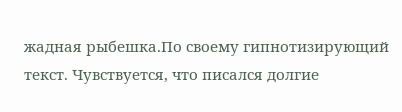жадная рыбешка.По своему гипнотизирующий текст. Чувствуется, что писался долгие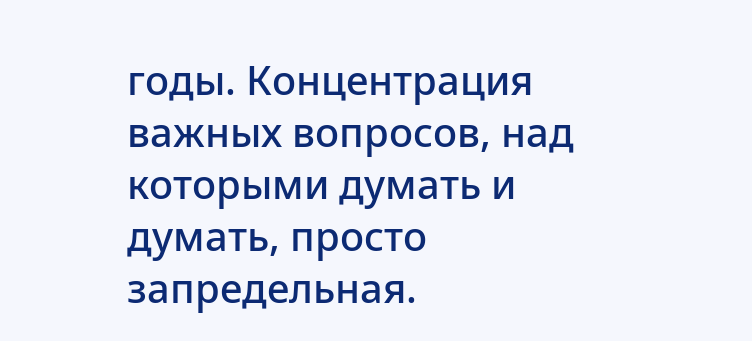годы. Концентрация важных вопросов, над которыми думать и думать, просто запредельная.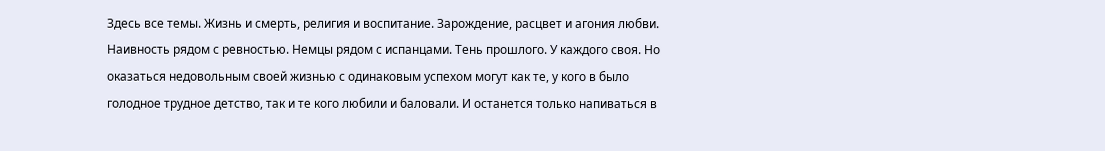Здесь все темы. Жизнь и смерть, религия и воспитание. Зарождение, расцвет и агония любви. Наивность рядом с ревностью. Немцы рядом с испанцами. Тень прошлого. У каждого своя. Но оказаться недовольным своей жизнью с одинаковым успехом могут как те, у кого в было голодное трудное детство, так и те кого любили и баловали. И останется только напиваться в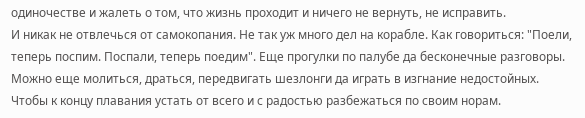одиночестве и жалеть о том, что жизнь проходит и ничего не вернуть, не исправить.
И никак не отвлечься от самокопания. Не так уж много дел на корабле. Как говориться: "Поели, теперь поспим. Поспали, теперь поедим". Еще прогулки по палубе да бесконечные разговоры. Можно еще молиться, драться, передвигать шезлонги да играть в изгнание недостойных. Чтобы к концу плавания устать от всего и с радостью разбежаться по своим норам.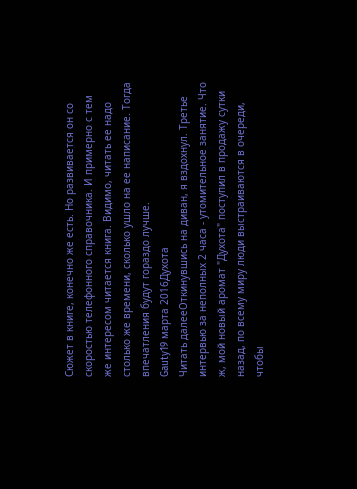Сюжет в книге, конечно же есть. Но развивается он со скоростью телефонного справочника. И примерно с тем же интересом читается книга. Видимо, читать ее надо столько же времени, сколько ушло на ее написание. Тогда впечатления будут гораздо лучше.
Gauty19 марта 2016Духота
Читать далееОткинувшись на диван, я вздохнул. Третье интервью за неполных 2 часа - утомительное занятие. Что ж, мой новый аромат "Духота" поступил в продажу сутки назад, по всему миру люди выстраиваются в очереди, чтобы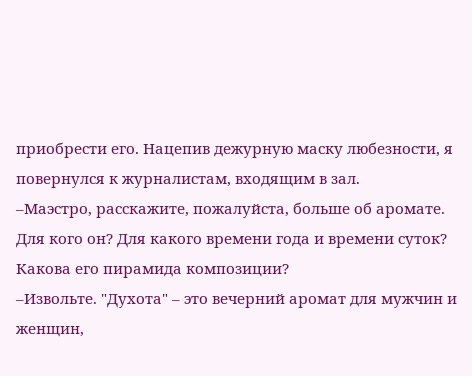приобрести его. Нацепив дежурную маску любезности, я повернулся к журналистам, входящим в зал.
–Маэстро, расскажите, пожалуйста, больше об аромате. Для кого он? Для какого времени года и времени суток? Какова его пирамида композиции?
–Извольте. "Духота" – это вечерний аромат для мужчин и женщин,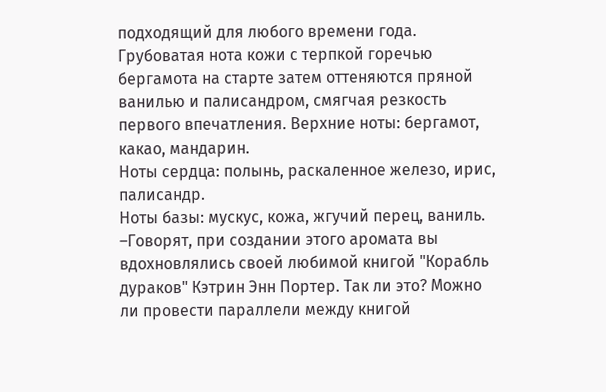подходящий для любого времени года. Грубоватая нота кожи с терпкой горечью бергамота на старте затем оттеняются пряной ванилью и палисандром, смягчая резкость первого впечатления. Верхние ноты: бергамот, какао, мандарин.
Ноты сердца: полынь, раскаленное железо, ирис, палисандр.
Ноты базы: мускус, кожа, жгучий перец, ваниль.
–Говорят, при создании этого аромата вы вдохновлялись своей любимой книгой "Корабль дураков" Кэтрин Энн Портер. Так ли это? Можно ли провести параллели между книгой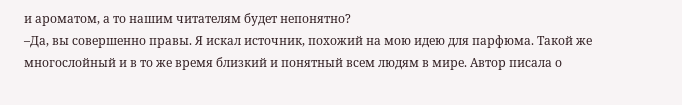и ароматом, а то нашим читателям будет непонятно?
–Да, вы совершенно правы. Я искал источник, похожий на мою идею для парфюма. Такой же многослойный и в то же время близкий и понятный всем людям в мире. Автор писала о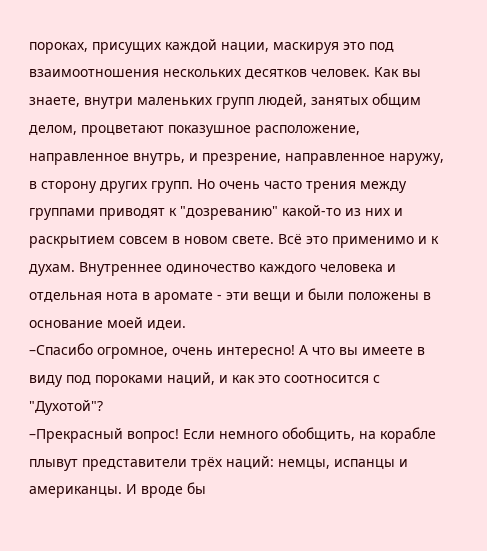пороках, присущих каждой нации, маскируя это под взаимоотношения нескольких десятков человек. Как вы знаете, внутри маленьких групп людей, занятых общим делом, процветают показушное расположение, направленное внутрь, и презрение, направленное наружу, в сторону других групп. Но очень часто трения между группами приводят к "дозреванию" какой-то из них и раскрытием совсем в новом свете. Всё это применимо и к духам. Внутреннее одиночество каждого человека и отдельная нота в аромате - эти вещи и были положены в основание моей идеи.
–Спасибо огромное, очень интересно! А что вы имеете в виду под пороками наций, и как это соотносится с "Духотой"?
–Прекрасный вопрос! Если немного обобщить, на корабле плывут представители трёх наций: немцы, испанцы и американцы. И вроде бы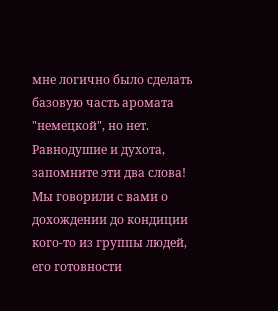мне логично было сделать базовую часть аромата "немецкой", но нет. Равнодушие и духота, запомните эти два слова! Мы говорили с вами о дохождении до кондиции кого-то из группы людей, его готовности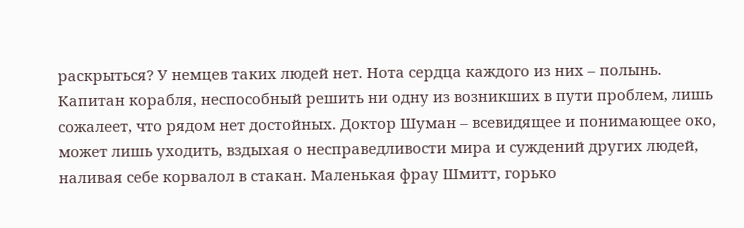раскрыться? У немцев таких людей нет. Нота сердца каждого из них – полынь. Капитан корабля, неспособный решить ни одну из возникших в пути проблем, лишь сожалеет, что рядом нет достойных. Доктор Шуман – всевидящее и понимающее око, может лишь уходить, вздыхая о несправедливости мира и суждений других людей, наливая себе корвалол в стакан. Маленькая фрау Шмитт, горько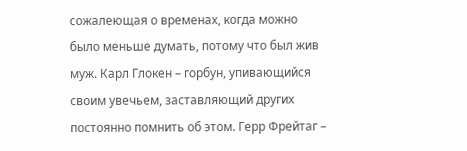сожалеющая о временах, когда можно было меньше думать, потому что был жив муж. Карл Глокен – горбун, упивающийся своим увечьем, заставляющий других постоянно помнить об этом. Герр Фрейтаг –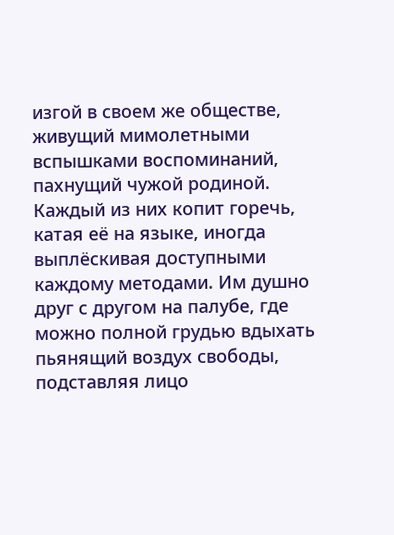изгой в своем же обществе, живущий мимолетными вспышками воспоминаний, пахнущий чужой родиной. Каждый из них копит горечь, катая её на языке, иногда выплёскивая доступными каждому методами. Им душно друг с другом на палубе, где можно полной грудью вдыхать пьянящий воздух свободы, подставляя лицо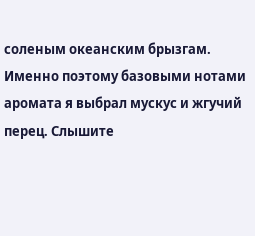соленым океанским брызгам. Именно поэтому базовыми нотами аромата я выбрал мускус и жгучий перец. Слышите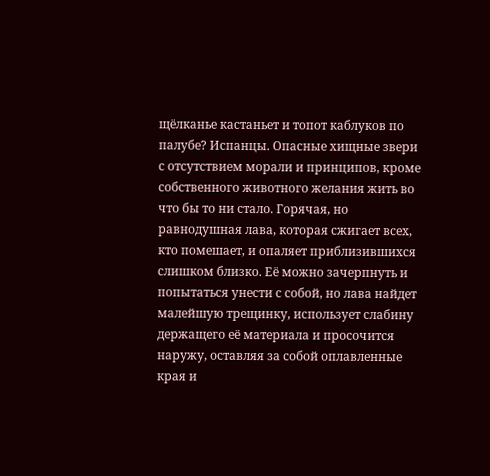щёлканье кастаньет и топот каблуков по палубе? Испанцы. Опасные хищные звери с отсутствием морали и принципов, кроме собственного животного желания жить во что бы то ни стало. Горячая, но равнодушная лава, которая сжигает всех, кто помешает, и опаляет приблизившихся слишком близко. Её можно зачерпнуть и попытаться унести с собой, но лава найдет малейшую трещинку, использует слабину держащего её материала и просочится наружу, оставляя за собой оплавленные края и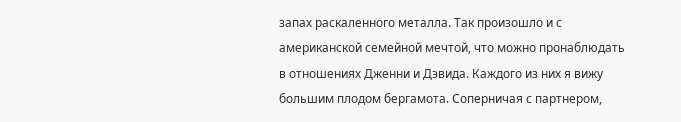запах раскаленного металла. Так произошло и с американской семейной мечтой, что можно пронаблюдать в отношениях Дженни и Дэвида. Каждого из них я вижу большим плодом бергамота. Соперничая с партнером,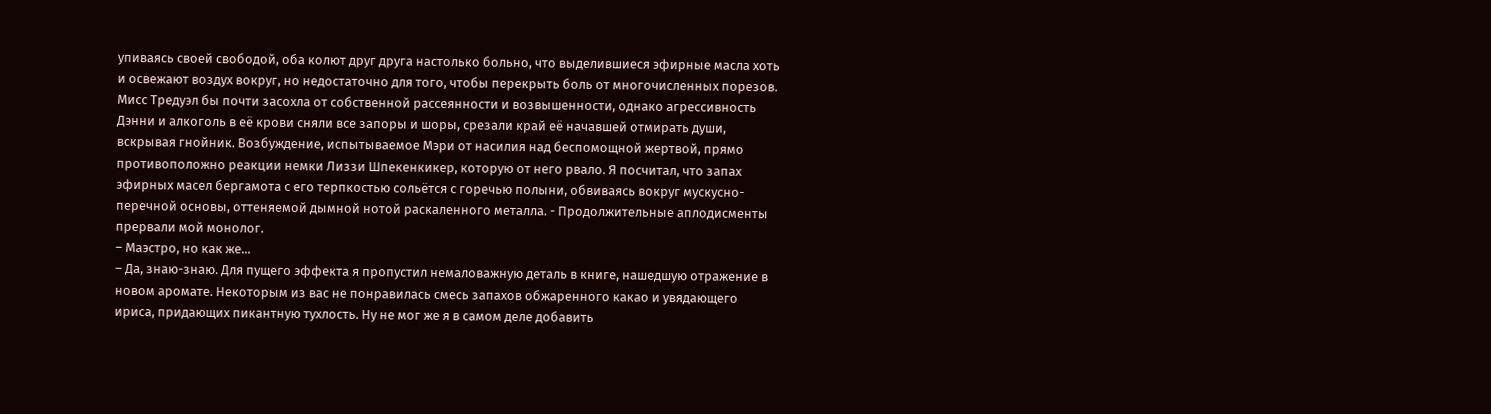упиваясь своей свободой, оба колют друг друга настолько больно, что выделившиеся эфирные масла хоть и освежают воздух вокруг, но недостаточно для того, чтобы перекрыть боль от многочисленных порезов. Мисс Тредуэл бы почти засохла от собственной рассеянности и возвышенности, однако агрессивность Дэнни и алкоголь в её крови сняли все запоры и шоры, срезали край её начавшей отмирать души, вскрывая гнойник. Возбуждение, испытываемое Мэри от насилия над беспомощной жертвой, прямо противоположно реакции немки Лиззи Шпекенкикер, которую от него рвало. Я посчитал, что запах эфирных масел бергамота с его терпкостью сольётся с горечью полыни, обвиваясь вокруг мускусно-перечной основы, оттеняемой дымной нотой раскаленного металла. - Продолжительные аплодисменты прервали мой монолог.
– Маэстро, но как же...
– Да, знаю-знаю. Для пущего эффекта я пропустил немаловажную деталь в книге, нашедшую отражение в новом аромате. Некоторым из вас не понравилась смесь запахов обжаренного какао и увядающего ириса, придающих пикантную тухлость. Ну не мог же я в самом деле добавить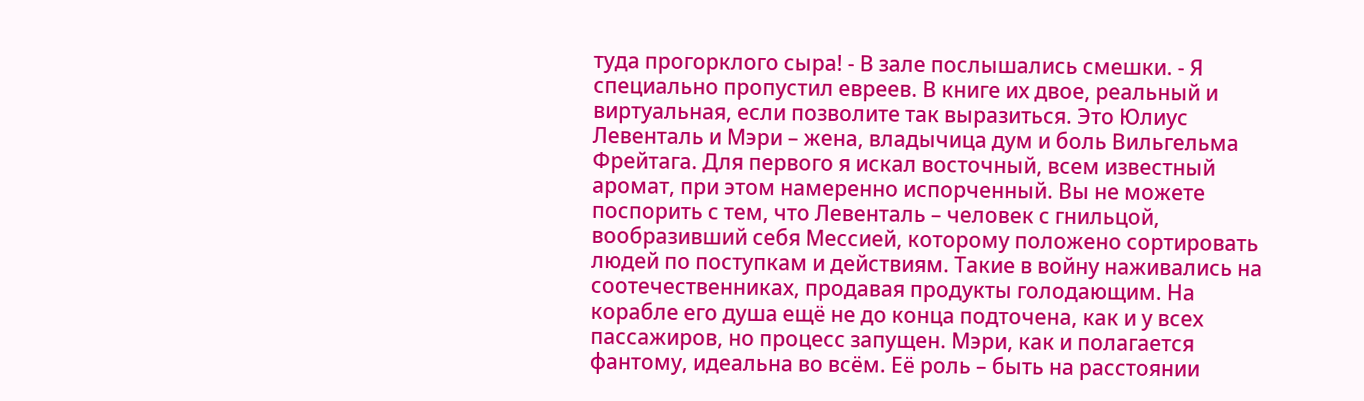туда прогорклого сыра! - В зале послышались смешки. - Я специально пропустил евреев. В книге их двое, реальный и виртуальная, если позволите так выразиться. Это Юлиус Левенталь и Мэри – жена, владычица дум и боль Вильгельма Фрейтага. Для первого я искал восточный, всем известный аромат, при этом намеренно испорченный. Вы не можете поспорить с тем, что Левенталь – человек с гнильцой, вообразивший себя Мессией, которому положено сортировать людей по поступкам и действиям. Такие в войну наживались на соотечественниках, продавая продукты голодающим. На корабле его душа ещё не до конца подточена, как и у всех пассажиров, но процесс запущен. Мэри, как и полагается фантому, идеальна во всём. Её роль – быть на расстоянии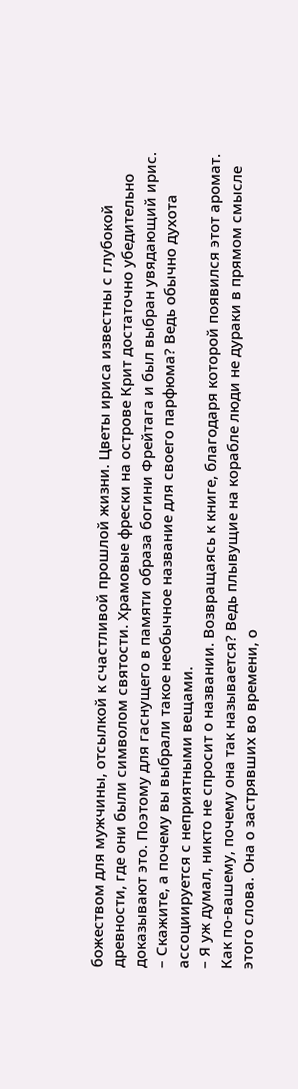божеством для мужчины, отсылкой к счастливой прошлой жизни. Цветы ириса известны с глубокой древности, где они были символом святости. Храмовые фрески на острове Крит достаточно убедительно доказывают это. Поэтому для гаснущего в памяти образа богини Фрейтага и был выбран увядающий ирис.
– Скажите, а почему вы выбрали такое необычное название для своего парфюма? Ведь обычно духота ассоциируется с неприятными вещами.
– Я уж думал, никто не спросит о названии. Возвращаясь к книге, благодаря которой появился этот аромат. Как по-вашему, почему она так называется? Ведь плывущие на корабле люди не дураки в прямом смысле этого слова. Она о застрявших во времени, о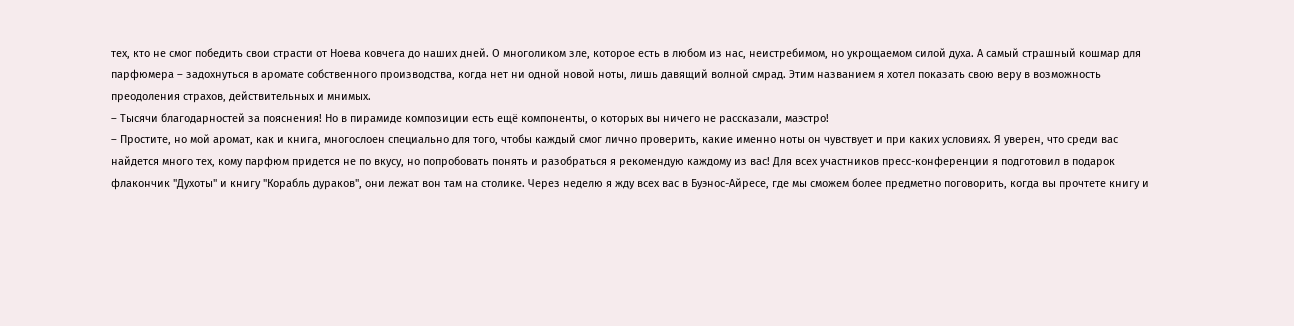тех, кто не смог победить свои страсти от Ноева ковчега до наших дней. О многоликом зле, которое есть в любом из нас, неистребимом, но укрощаемом силой духа. А самый страшный кошмар для парфюмера – задохнуться в аромате собственного производства, когда нет ни одной новой ноты, лишь давящий волной смрад. Этим названием я хотел показать свою веру в возможность преодоления страхов, действительных и мнимых.
– Тысячи благодарностей за пояснения! Но в пирамиде композиции есть ещё компоненты, о которых вы ничего не рассказали, маэстро!
– Простите, но мой аромат, как и книга, многослоен специально для того, чтобы каждый смог лично проверить, какие именно ноты он чувствует и при каких условиях. Я уверен, что среди вас найдется много тех, кому парфюм придется не по вкусу, но попробовать понять и разобраться я рекомендую каждому из вас! Для всех участников пресс-конференции я подготовил в подарок флакончик "Духоты" и книгу "Корабль дураков", они лежат вон там на столике. Через неделю я жду всех вас в Буэнос-Айресе, где мы сможем более предметно поговорить, когда вы прочтете книгу и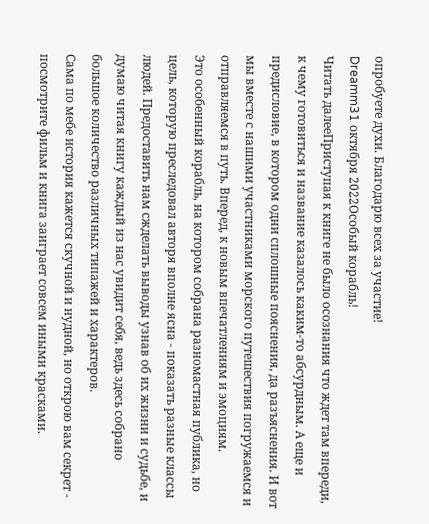опробуете духи. Благодарю всех за участие!
Dreamm31 октября 2022Особый корабль!
Читать далееПриступая к книге не было осознания что ждет там впереди, к чему готовиться и название казалось каким-то абсурдным. А еще и предисловие, в котором одни сплошные пояснения, да разъяснения. И вот мы вместе с нашими участниками морского путешествия погружаемся и отправляемся в путь. Вперед, к новым впечатлениям и эмоциям.
Это особенный корабль, на котором собрана разномастная публика, но цель, которую преследовал авторя вполне ясна - показать разные классы людей. Предоставить нам сжделать выводы узнав об их жизни и судьбе, и думаю читая книгу каждый из нас увидит себя, ведь здесь собрано большое количество различных типажей и характеров.
Сама по мебе история кажется скучной и нудной, но открою вам секрет - посмотрите фильм и книга заиграет совсем иными красками.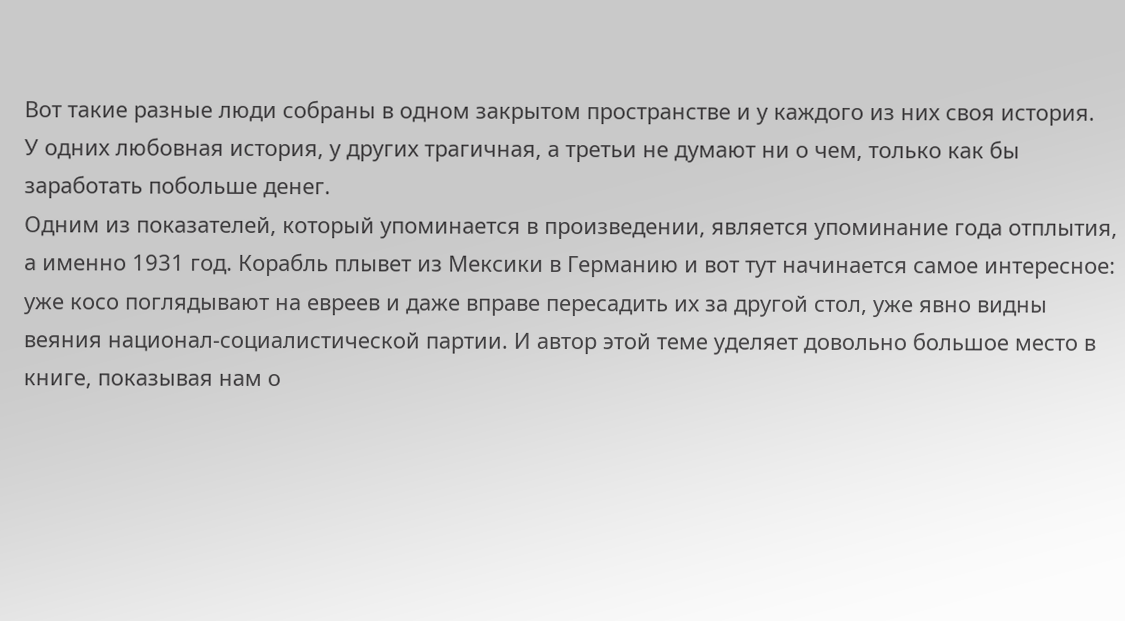Вот такие разные люди собраны в одном закрытом пространстве и у каждого из них своя история.
У одних любовная история, у других трагичная, а третьи не думают ни о чем, только как бы заработать побольше денег.
Одним из показателей, который упоминается в произведении, является упоминание года отплытия, а именно 1931 год. Корабль плывет из Мексики в Германию и вот тут начинается самое интересное: уже косо поглядывают на евреев и даже вправе пересадить их за другой стол, уже явно видны веяния национал-социалистической партии. И автор этой теме уделяет довольно большое место в книге, показывая нам о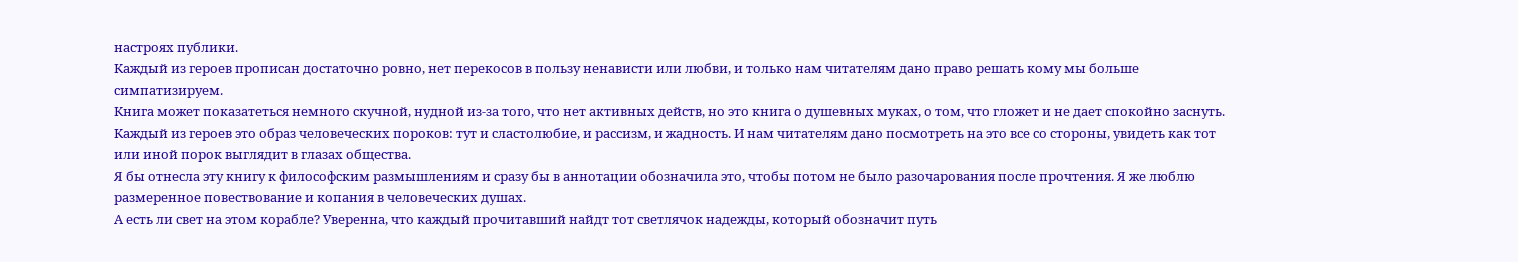настроях публики.
Каждый из героев прописан достаточно ровно, нет перекосов в пользу ненависти или любви, и только нам читателям дано право решать кому мы больше симпатизируем.
Книга может показатеться немного скучной, нудной из-за того, что нет активных действ, но это книга о душевных муках, о том, что гложет и не дает спокойно заснуть.
Каждый из героев это образ человеческих пороков: тут и сластолюбие, и рассизм, и жадность. И нам читателям дано посмотреть на это все со стороны, увидеть как тот или иной порок выглядит в глазах общества.
Я бы отнесла эту книгу к философским размышлениям и сразу бы в аннотации обозначила это, чтобы потом не было разочарования после прочтения. Я же люблю размеренное повествование и копания в человеческих душах.
А есть ли свет на этом корабле? Уверенна, что каждый прочитавший найдт тот светлячок надежды, который обозначит путь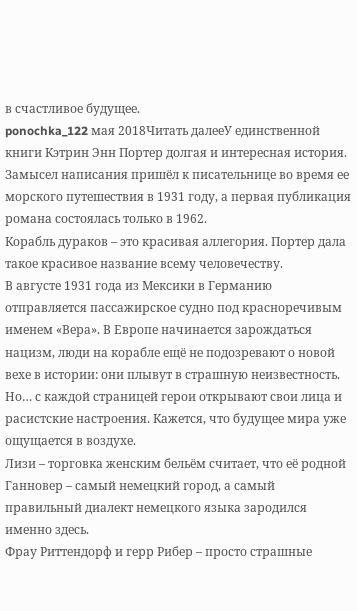в счастливое будущее.
ponochka_122 мая 2018Читать далееУ единственной книги Кэтрин Энн Портер долгая и интересная история.
Замысел написания пришёл к писательнице во время ее морского путешествия в 1931 году, а первая публикация романа состоялась только в 1962.
Корабль дураков – это красивая аллегория. Портер дала такое красивое название всему человечеству.
В августе 1931 года из Мексики в Германию отправляется пассажирское судно под красноречивым именем «Вера». В Европе начинается зарождаться нацизм, люди на корабле ещё не подозревают о новой вехе в истории: они плывут в страшную неизвестность. Но… с каждой страницей герои открывают свои лица и расистские настроения. Кажется, что будущее мира уже ощущается в воздухе.
Лизи – торговка женским бельём считает, что её родной Ганновер – самый немецкий город, а самый правильный диалект немецкого языка зародился именно здесь.
Фрау Риттендорф и герр Рибер – просто страшные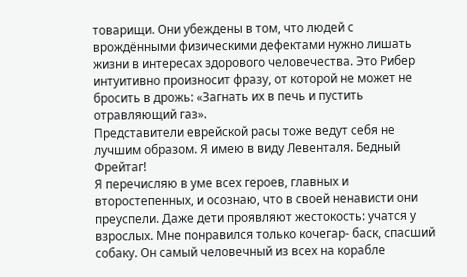товарищи. Они убеждены в том, что людей с врождёнными физическими дефектами нужно лишать жизни в интересах здорового человечества. Это Рибер интуитивно произносит фразу, от которой не может не бросить в дрожь: «Загнать их в печь и пустить отравляющий газ».
Представители еврейской расы тоже ведут себя не лучшим образом. Я имею в виду Левенталя. Бедный Фрейтаг!
Я перечисляю в уме всех героев, главных и второстепенных, и осознаю, что в своей ненависти они преуспели. Даже дети проявляют жестокость: учатся у взрослых. Мне понравился только кочегар- баск, спасший собаку. Он самый человечный из всех на корабле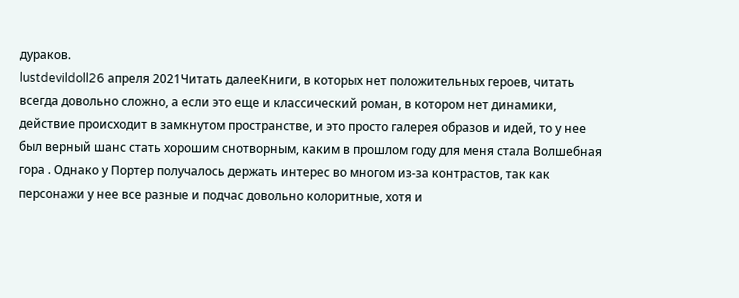дураков.
lustdevildoll26 апреля 2021Читать далееКниги, в которых нет положительных героев, читать всегда довольно сложно, а если это еще и классический роман, в котором нет динамики, действие происходит в замкнутом пространстве, и это просто галерея образов и идей, то у нее был верный шанс стать хорошим снотворным, каким в прошлом году для меня стала Волшебная гора . Однако у Портер получалось держать интерес во многом из-за контрастов, так как персонажи у нее все разные и подчас довольно колоритные, хотя и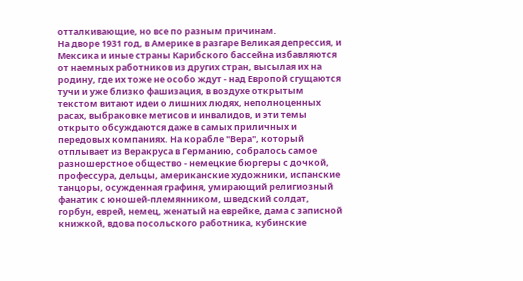отталкивающие, но все по разным причинам.
На дворе 1931 год, в Америке в разгаре Великая депрессия, и Мексика и иные страны Карибского бассейна избавляются от наемных работников из других стран, высылая их на родину, где их тоже не особо ждут - над Европой сгущаются тучи и уже близко фашизация, в воздухе открытым текстом витают идеи о лишних людях, неполноценных расах, выбраковке метисов и инвалидов, и эти темы открыто обсуждаются даже в самых приличных и передовых компаниях. На корабле "Вера", который отплывает из Веракруса в Германию, собралось самое разношерстное общество - немецкие бюргеры с дочкой, профессура, дельцы, американские художники, испанские танцоры, осужденная графиня, умирающий религиозный фанатик с юношей-племянником, шведский солдат, горбун, еврей, немец, женатый на еврейке, дама с записной книжкой, вдова посольского работника, кубинские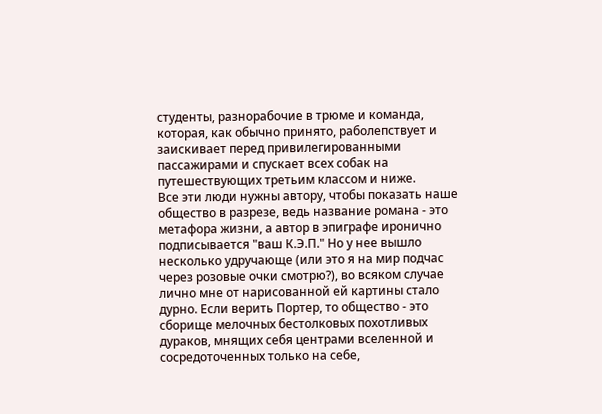студенты, разнорабочие в трюме и команда, которая, как обычно принято, раболепствует и заискивает перед привилегированными пассажирами и спускает всех собак на путешествующих третьим классом и ниже.
Все эти люди нужны автору, чтобы показать наше общество в разрезе, ведь название романа - это метафора жизни, а автор в эпиграфе иронично подписывается "ваш К.Э.П." Но у нее вышло несколько удручающе (или это я на мир подчас через розовые очки смотрю?), во всяком случае лично мне от нарисованной ей картины стало дурно. Если верить Портер, то общество - это сборище мелочных бестолковых похотливых дураков, мнящих себя центрами вселенной и сосредоточенных только на себе,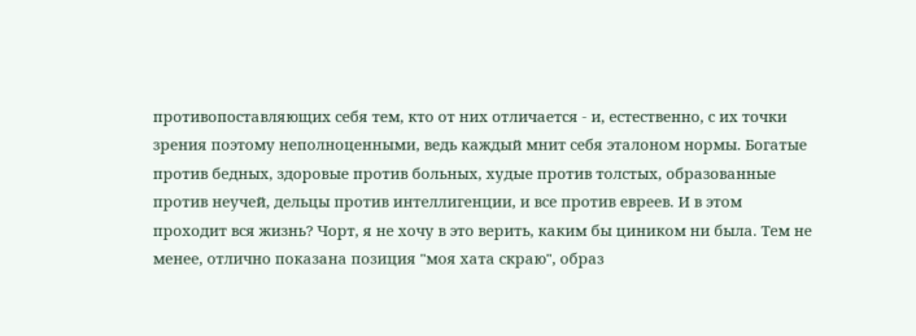противопоставляющих себя тем, кто от них отличается - и, естественно, с их точки зрения поэтому неполноценными, ведь каждый мнит себя эталоном нормы. Богатые против бедных, здоровые против больных, худые против толстых, образованные против неучей, дельцы против интеллигенции, и все против евреев. И в этом проходит вся жизнь? Чорт, я не хочу в это верить, каким бы циником ни была. Тем не менее, отлично показана позиция "моя хата скраю", образ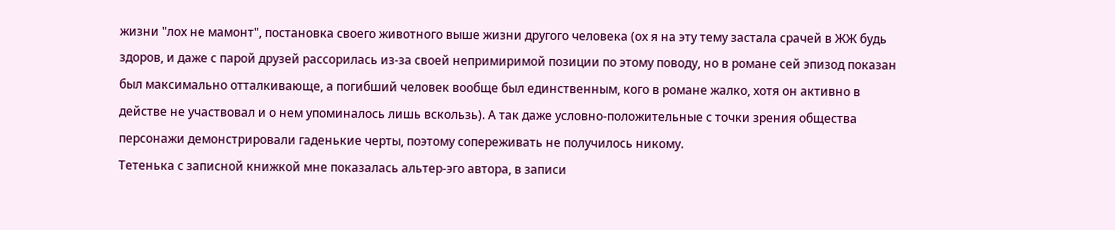жизни "лох не мамонт", постановка своего животного выше жизни другого человека (ох я на эту тему застала срачей в ЖЖ будь здоров, и даже с парой друзей рассорилась из-за своей непримиримой позиции по этому поводу, но в романе сей эпизод показан был максимально отталкивающе, а погибший человек вообще был единственным, кого в романе жалко, хотя он активно в действе не участвовал и о нем упоминалось лишь вскользь). А так даже условно-положительные с точки зрения общества персонажи демонстрировали гаденькие черты, поэтому сопереживать не получилось никому.
Тетенька с записной книжкой мне показалась альтер-эго автора, в записи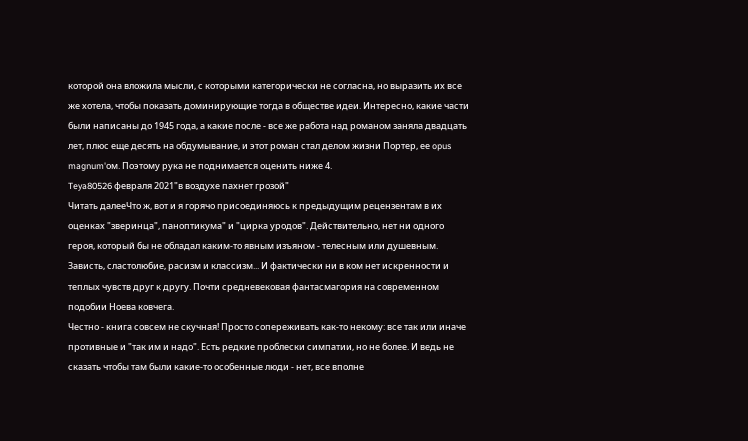которой она вложила мысли, с которыми категорически не согласна, но выразить их все же хотела, чтобы показать доминирующие тогда в обществе идеи. Интересно, какие части были написаны до 1945 года, а какие после - все же работа над романом заняла двадцать лет, плюс еще десять на обдумывание, и этот роман стал делом жизни Портер, ее opus magnum'ом. Поэтому рука не поднимается оценить ниже 4.
Teya80526 февраля 2021"в воздухе пахнет грозой"
Читать далееЧто ж, вот и я горячо присоединяюсь к предыдущим рецензентам в их оценках "зверинца", паноптикума" и "цирка уродов". Действительно, нет ни одного героя, который бы не обладал каким-то явным изъяном - телесным или душевным. Зависть, сластолюбие, расизм и классизм... И фактически ни в ком нет искренности и теплых чувств друг к другу. Почти средневековая фантасмагория на современном подобии Ноева ковчега.
Честно - книга совсем не скучная! Просто сопереживать как-то некому: все так или иначе противные и "так им и надо". Есть редкие проблески симпатии, но не более. И ведь не сказать чтобы там были какие-то особенные люди - нет, все вполне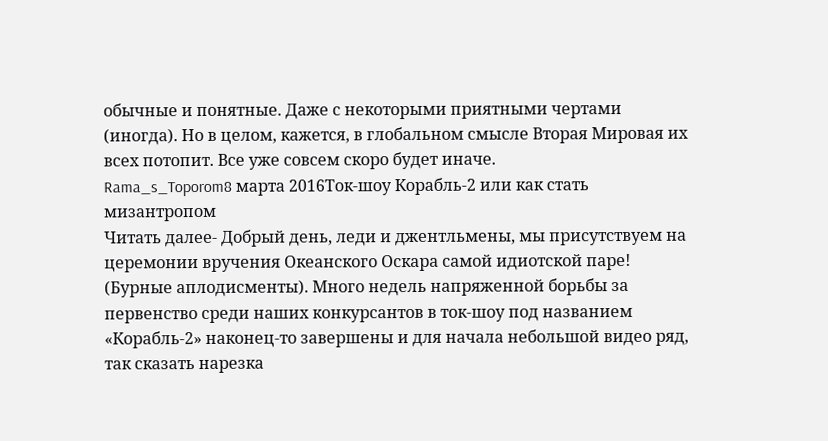обычные и понятные. Даже с некоторыми приятными чертами (иногда). Но в целом, кажется, в глобальном смысле Вторая Мировая их всех потопит. Все уже совсем скоро будет иначе.
Rama_s_Toporom8 марта 2016Ток-шоу Корабль-2 или как стать мизантропом
Читать далее- Добрый день, леди и джентльмены, мы присутствуем на церемонии вручения Океанского Оскара самой идиотской паре! (Бурные аплодисменты). Много недель напряженной борьбы за первенство среди наших конкурсантов в ток-шоу под названием «Корабль-2» наконец-то завершены и для начала небольшой видео ряд, так сказать нарезка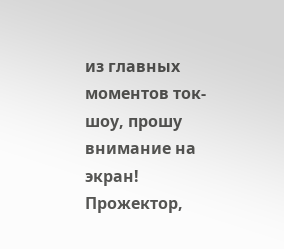из главных моментов ток-шоу, прошу внимание на экран! Прожектор,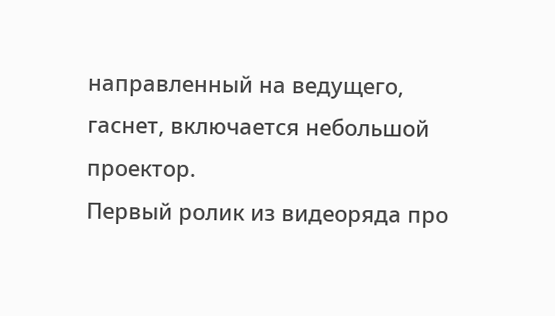направленный на ведущего, гаснет, включается небольшой проектор.
Первый ролик из видеоряда про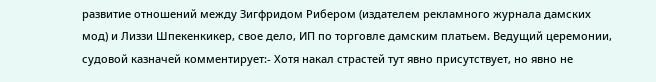развитие отношений между Зигфридом Рибером (издателем рекламного журнала дамских мод) и Лиззи Шпекенкикер, свое дело, ИП по торговле дамским платьем. Ведущий церемонии, судовой казначей комментирует:- Хотя накал страстей тут явно присутствует, но явно не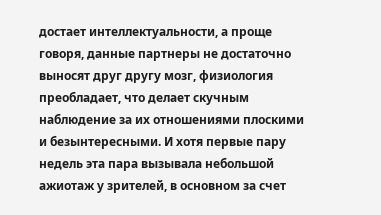достает интеллектуальности, а проще говоря, данные партнеры не достаточно выносят друг другу мозг, физиология преобладает, что делает скучным наблюдение за их отношениями плоскими и безынтересными. И хотя первые пару недель эта пара вызывала небольшой ажиотаж у зрителей, в основном за счет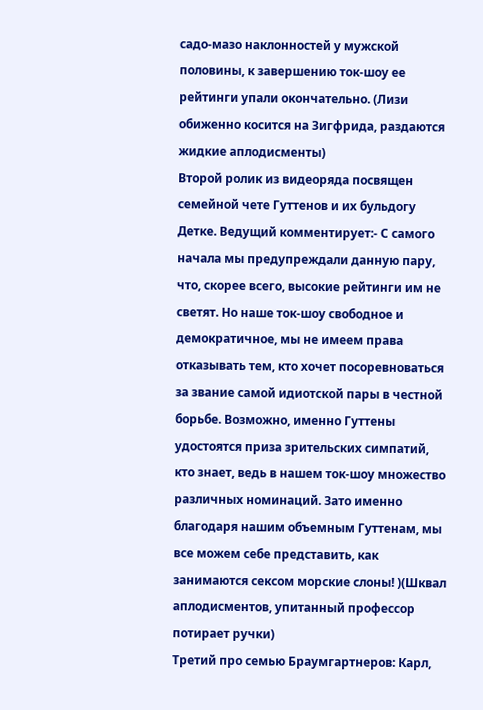садо-мазо наклонностей у мужской половины, к завершению ток-шоу ее рейтинги упали окончательно. (Лизи обиженно косится на Зигфрида, раздаются жидкие аплодисменты)
Второй ролик из видеоряда посвящен семейной чете Гуттенов и их бульдогу Детке. Ведущий комментирует:- С самого начала мы предупреждали данную пару, что, скорее всего, высокие рейтинги им не светят. Но наше ток-шоу свободное и демократичное, мы не имеем права отказывать тем, кто хочет посоревноваться за звание самой идиотской пары в честной борьбе. Возможно, именно Гуттены удостоятся приза зрительских симпатий, кто знает, ведь в нашем ток-шоу множество различных номинаций. Зато именно благодаря нашим объемным Гуттенам, мы все можем себе представить, как занимаются сексом морские слоны! )(Шквал аплодисментов, упитанный профессор потирает ручки)
Третий про семью Браумгартнеров: Карл,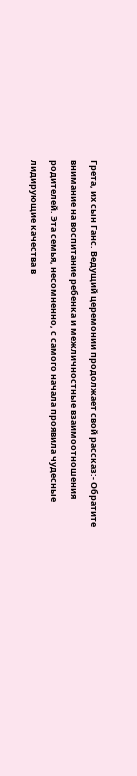Грета, их сын Ганс. Ведущий церемонии продолжает свой рассказ:- Обратите внимание на воспитание ребенка и межличностные взаимоотношения родителей. Эта семья, несомненно, с самого начала проявила чудесные лидирующие качества в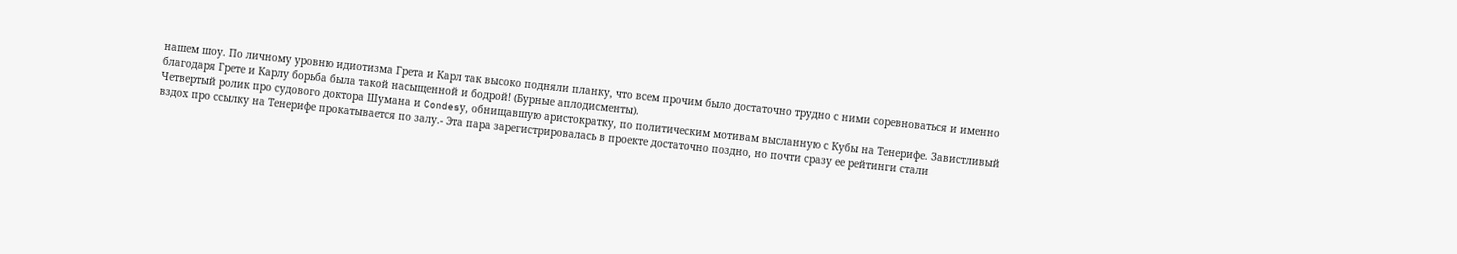нашем шоу. По личному уровню идиотизма Грета и Карл так высоко подняли планку, что всем прочим было достаточно трудно с ними соревноваться и именно благодаря Грете и Карлу борьба была такой насыщенной и бодрой! (Бурные аплодисменты).
Четвертый ролик про судового доктора Шумана и Condesу, обнищавшую аристократку, по политическим мотивам высланную с Кубы на Тенерифе. Завистливый вздох про ссылку на Тенерифе прокатывается по залу.- Эта пара зарегистрировалась в проекте достаточно поздно, но почти сразу ее рейтинги стали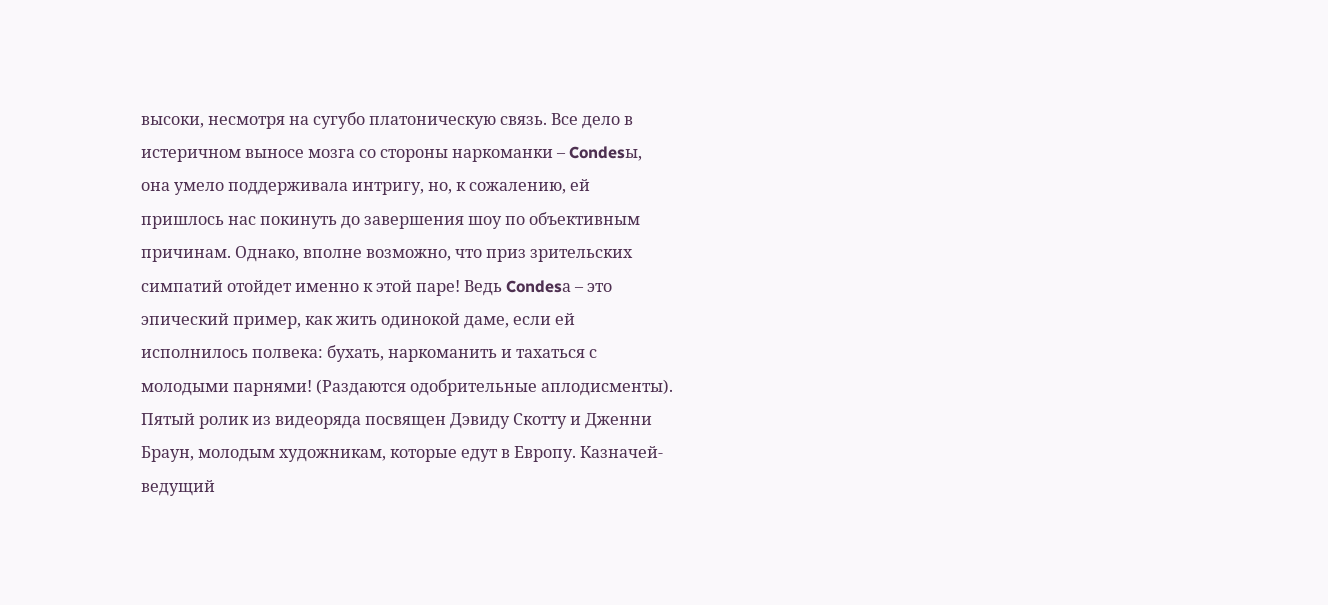высоки, несмотря на сугубо платоническую связь. Все дело в истеричном выносе мозга со стороны наркоманки – Condesы, она умело поддерживала интригу, но, к сожалению, ей пришлось нас покинуть до завершения шоу по объективным причинам. Однако, вполне возможно, что приз зрительских симпатий отойдет именно к этой паре! Ведь Condesа – это эпический пример, как жить одинокой даме, если ей исполнилось полвека: бухать, наркоманить и тахаться с молодыми парнями! (Раздаются одобрительные аплодисменты).
Пятый ролик из видеоряда посвящен Дэвиду Скотту и Дженни Браун, молодым художникам, которые едут в Европу. Казначей-ведущий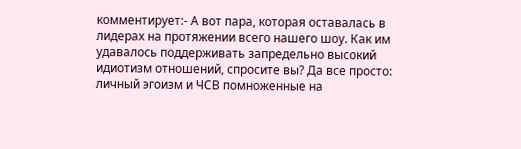комментирует:- А вот пара, которая оставалась в лидерах на протяжении всего нашего шоу. Как им удавалось поддерживать запредельно высокий идиотизм отношений, спросите вы? Да все просто: личный эгоизм и ЧСВ помноженные на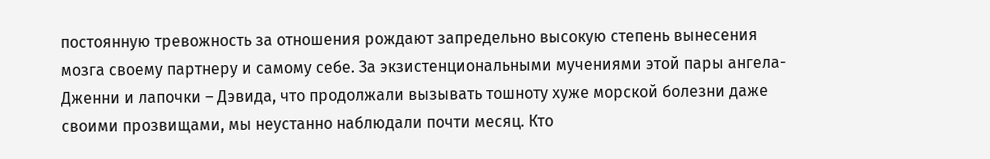постоянную тревожность за отношения рождают запредельно высокую степень вынесения мозга своему партнеру и самому себе. За экзистенциональными мучениями этой пары ангела-Дженни и лапочки – Дэвида, что продолжали вызывать тошноту хуже морской болезни даже своими прозвищами, мы неустанно наблюдали почти месяц. Кто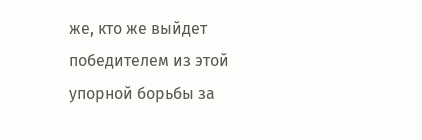же, кто же выйдет победителем из этой упорной борьбы за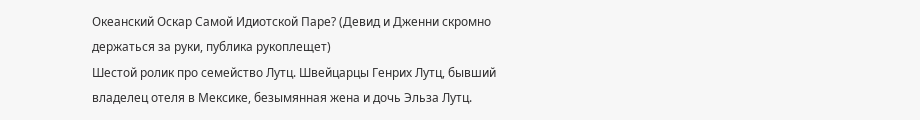Океанский Оскар Самой Идиотской Паре? (Девид и Дженни скромно держаться за руки, публика рукоплещет)
Шестой ролик про семейство Лутц. Швейцарцы Генрих Лутц, бывший владелец отеля в Мексике, безымянная жена и дочь Эльза Лутц.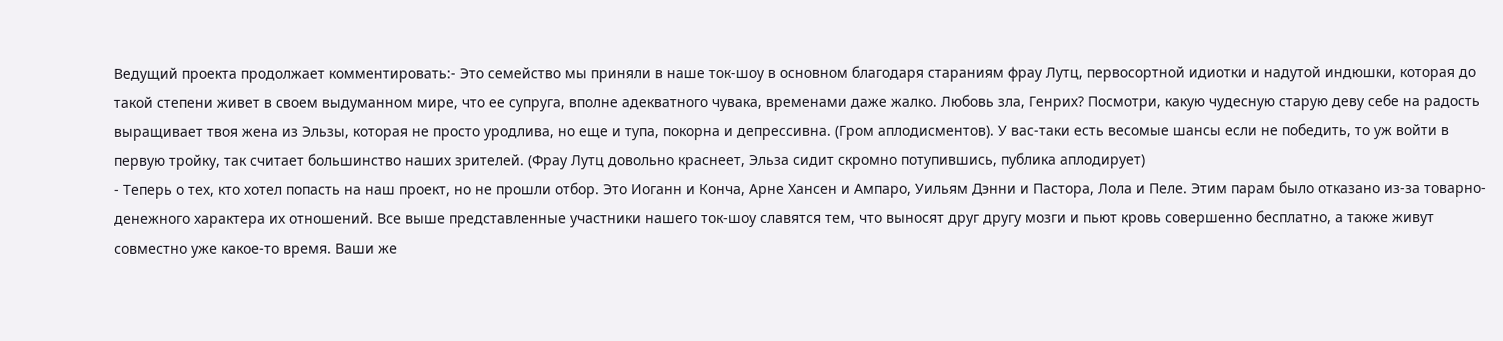Ведущий проекта продолжает комментировать:- Это семейство мы приняли в наше ток-шоу в основном благодаря стараниям фрау Лутц, первосортной идиотки и надутой индюшки, которая до такой степени живет в своем выдуманном мире, что ее супруга, вполне адекватного чувака, временами даже жалко. Любовь зла, Генрих? Посмотри, какую чудесную старую деву себе на радость выращивает твоя жена из Эльзы, которая не просто уродлива, но еще и тупа, покорна и депрессивна. (Гром аплодисментов). У вас-таки есть весомые шансы если не победить, то уж войти в первую тройку, так считает большинство наших зрителей. (Фрау Лутц довольно краснеет, Эльза сидит скромно потупившись, публика аплодирует)
- Теперь о тех, кто хотел попасть на наш проект, но не прошли отбор. Это Иоганн и Конча, Арне Хансен и Ампаро, Уильям Дэнни и Пастора, Лола и Пеле. Этим парам было отказано из-за товарно-денежного характера их отношений. Все выше представленные участники нашего ток-шоу славятся тем, что выносят друг другу мозги и пьют кровь совершенно бесплатно, а также живут совместно уже какое-то время. Ваши же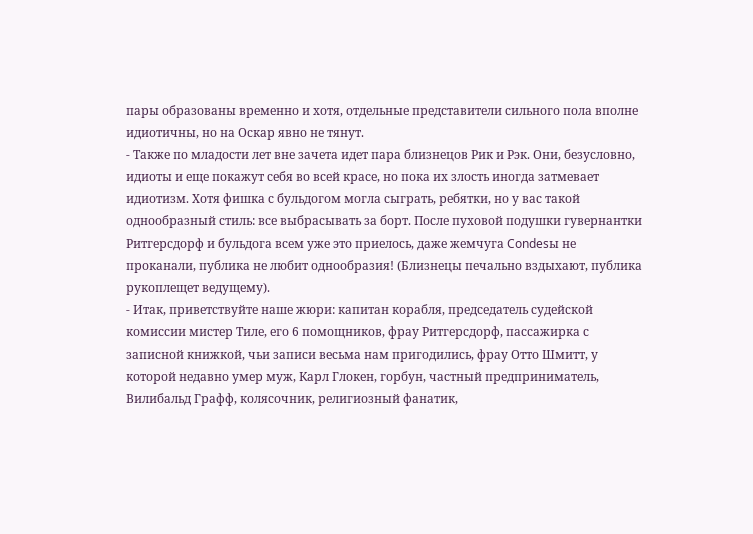пары образованы временно и хотя, отдельные представители сильного пола вполне идиотичны, но на Оскар явно не тянут.
- Также по младости лет вне зачета идет пара близнецов Рик и Рэк. Они, безусловно, идиоты и еще покажут себя во всей красе, но пока их злость иногда затмевает идиотизм. Хотя фишка с бульдогом могла сыграть, ребятки, но у вас такой однообразный стиль: все выбрасывать за борт. После пуховой подушки гувернантки Ритгерсдорф и бульдога всем уже это приелось, даже жемчуга Condesы не проканали, публика не любит однообразия! (Близнецы печально вздыхают, публика рукоплещет ведущему).
- Итак, приветствуйте наше жюри: капитан корабля, председатель судейской комиссии мистер Тиле, его 6 помощников, фрау Ритгерсдорф, пассажирка с записной книжкой, чьи записи весьма нам пригодились, фрау Отто Шмитт, у которой недавно умер муж, Карл Глокен, горбун, частный предприниматель, Вилибальд Графф, колясочник, религиозный фанатик,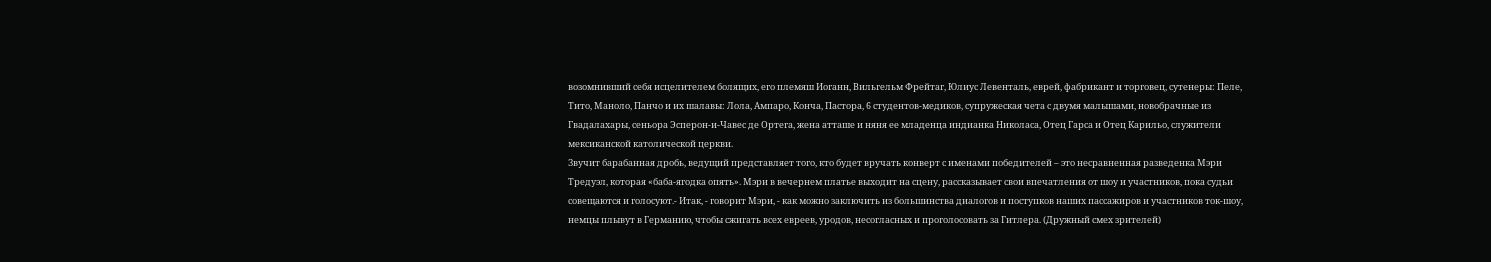возомнивший себя исцелителем болящих, его племяш Иоганн, Вильгельм Фрейтаг, Юлиус Левенталь, еврей, фабрикант и торговец, сутенеры: Пеле, Тито, Маноло, Панчо и их шалавы: Лола, Ампаро, Конча, Пастора, 6 студентов-медиков, супружеская чета с двумя малышами, новобрачные из Гвадалахары, сеньора Эсперон-и-Чавес де Ортега, жена атташе и няня ее младенца индианка Николаса, Отец Гарса и Отец Карильо, служители мексиканской католической церкви.
Звучит барабанная дробь, ведущий представляет того, кто будет вручать конверт с именами победителей – это несравненная разведенка Мэри Тредуэл, которая «баба-ягодка опять». Мэри в вечернем платье выходит на сцену, рассказывает свои впечатления от шоу и участников, пока судьи совещаются и голосуют.- Итак, - говорит Мэри, - как можно заключить из большинства диалогов и поступков наших пассажиров и участников ток-шоу, немцы плывут в Германию, чтобы сжигать всех евреев, уродов, несогласных и проголосовать за Гитлера. (Дружный смех зрителей)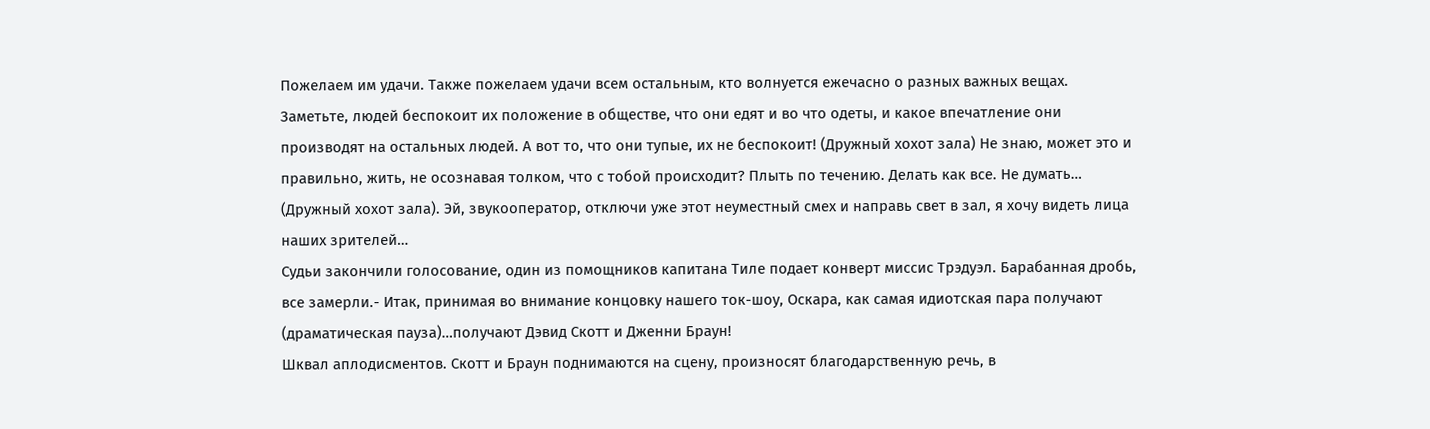Пожелаем им удачи. Также пожелаем удачи всем остальным, кто волнуется ежечасно о разных важных вещах. Заметьте, людей беспокоит их положение в обществе, что они едят и во что одеты, и какое впечатление они производят на остальных людей. А вот то, что они тупые, их не беспокоит! (Дружный хохот зала) Не знаю, может это и правильно, жить, не осознавая толком, что с тобой происходит? Плыть по течению. Делать как все. Не думать… (Дружный хохот зала). Эй, звукооператор, отключи уже этот неуместный смех и направь свет в зал, я хочу видеть лица наших зрителей…
Судьи закончили голосование, один из помощников капитана Тиле подает конверт миссис Трэдуэл. Барабанная дробь, все замерли.- Итак, принимая во внимание концовку нашего ток-шоу, Оскара, как самая идиотская пара получают (драматическая пауза)…получают Дэвид Скотт и Дженни Браун!
Шквал аплодисментов. Скотт и Браун поднимаются на сцену, произносят благодарственную речь, в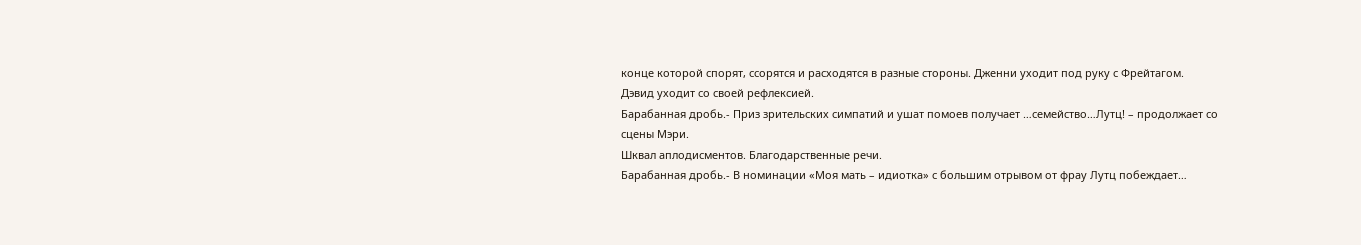конце которой спорят, ссорятся и расходятся в разные стороны. Дженни уходит под руку с Фрейтагом. Дэвид уходит со своей рефлексией.
Барабанная дробь.- Приз зрительских симпатий и ушат помоев получает …семейство…Лутц! – продолжает со сцены Мэри.
Шквал аплодисментов. Благодарственные речи.
Барабанная дробь.- В номинации «Моя мать – идиотка» с большим отрывом от фрау Лутц побеждает…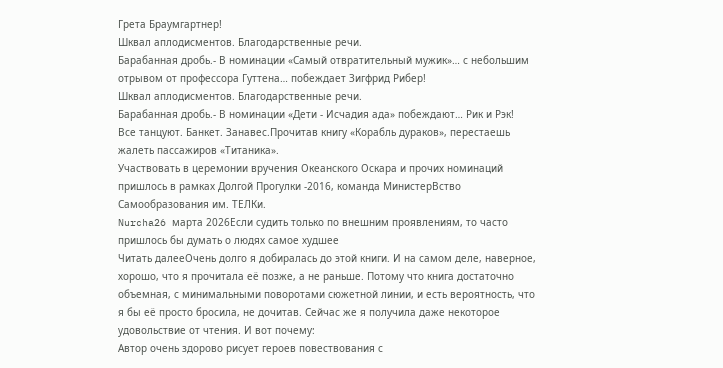Грета Браумгартнер!
Шквал аплодисментов. Благодарственные речи.
Барабанная дробь.- В номинации «Самый отвратительный мужик»… с небольшим отрывом от профессора Гуттена… побеждает Зигфрид Рибер!
Шквал аплодисментов. Благодарственные речи.
Барабанная дробь.- В номинации «Дети - Исчадия ада» побеждают… Рик и Рэк!
Все танцуют. Банкет. Занавес.Прочитав книгу «Корабль дураков», перестаешь жалеть пассажиров «Титаника».
Участвовать в церемонии вручения Океанского Оскара и прочих номинаций пришлось в рамках Долгой Прогулки -2016, команда МинистерВство Самообразования им. ТЕЛКи.
Nurcha26 марта 2026Если судить только по внешним проявлениям, то часто пришлось бы думать о людях самое худшее
Читать далееОчень долго я добиралась до этой книги. И на самом деле, наверное, хорошо, что я прочитала её позже, а не раньше. Потому что книга достаточно объемная, с минимальными поворотами сюжетной линии, и есть вероятность, что я бы её просто бросила, не дочитав. Сейчас же я получила даже некоторое удовольствие от чтения. И вот почему:
Автор очень здорово рисует героев повествования с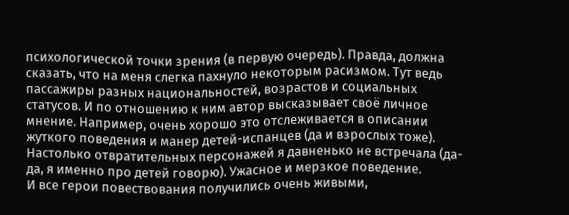психологической точки зрения (в первую очередь). Правда, должна сказать, что на меня слегка пахнуло некоторым расизмом. Тут ведь пассажиры разных национальностей, возрастов и социальных статусов. И по отношению к ним автор высказывает своё личное мнение. Например, очень хорошо это отслеживается в описании жуткого поведения и манер детей-испанцев (да и взрослых тоже). Настолько отвратительных персонажей я давненько не встречала (да-да, я именно про детей говорю). Ужасное и мерзкое поведение.
И все герои повествования получились очень живыми,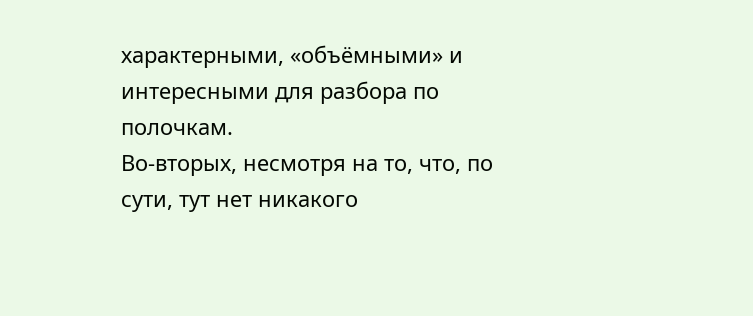характерными, «объёмными» и интересными для разбора по полочкам.
Во-вторых, несмотря на то, что, по сути, тут нет никакого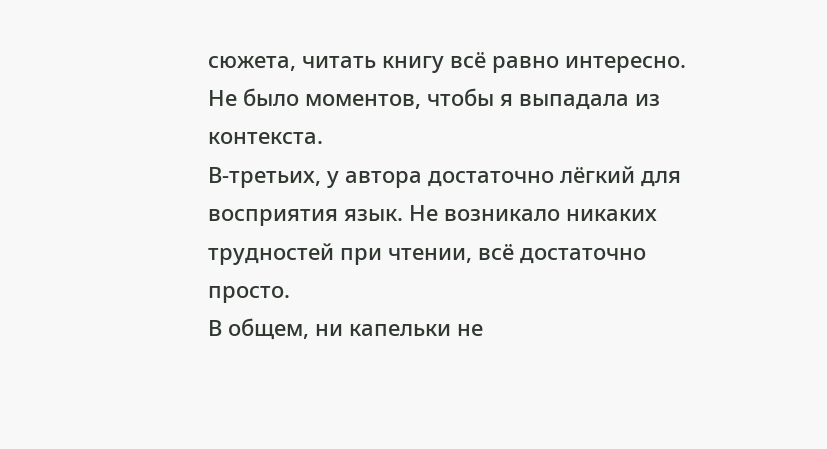сюжета, читать книгу всё равно интересно. Не было моментов, чтобы я выпадала из контекста.
В-третьих, у автора достаточно лёгкий для восприятия язык. Не возникало никаких трудностей при чтении, всё достаточно просто.
В общем, ни капельки не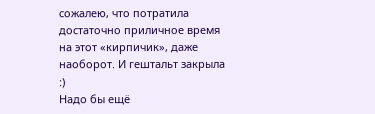сожалею, что потратила достаточно приличное время на этот «кирпичик», даже наоборот. И гештальт закрыла :)
Надо бы ещё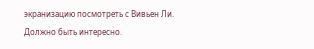экранизацию посмотреть с Вивьен Ли. Должно быть интересно.